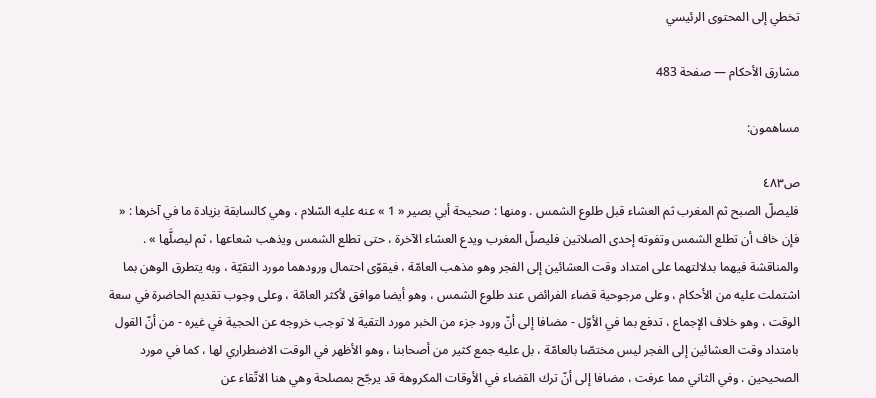تخطي إلى المحتوى الرئيسي

مشارق الأحكام — صفحة 483

مساهمون:

ص٤٨٣
فليصلّ الصبح ثم المغرب ثم العشاء قبل طلوع الشمس . ومنها : صحيحة أبي بصير « 1 » عنه عليه السّلام ، وهي كالسابقة بزيادة ما في آخرها : « فإن خاف أن تطلع الشمس وتفوته إحدى الصلاتين فليصلّ المغرب ويدع العشاء الآخرة ، حتى تطلع الشمس ويذهب شعاعها ، ثم ليصلَّها » . والمناقشة فيهما بدلالتهما على امتداد وقت العشائين إلى الفجر وهو مذهب العامّة ، فيقوّى احتمال ورودهما مورد التقيّة ، وبه يتطرق الوهن بما اشتملت عليه من الأحكام ، وعلى مرجوحية قضاء الفرائض عند طلوع الشمس ، وهو أيضا موافق لأكثر العامّة ، وعلى وجوب تقديم الحاضرة في سعة الوقت ، وهو خلاف الإجماع ، تدفع بما في الأوّل - مضافا إلى أنّ ورود جزء من الخبر مورد التقية لا توجب خروجه عن الحجية في غيره - من أنّ القول بامتداد وقت العشائين إلى الفجر ليس مختصّا بالعامّة ، بل عليه جمع كثير من أصحابنا ، وهو الأظهر في الوقت الاضطراري لها ، كما في مورد الصحيحين . وفي الثاني مما عرفت ، مضافا إلى أنّ ترك القضاء في الأوقات المكروهة قد يرجّح بمصلحة وهي هنا الاتّقاء عن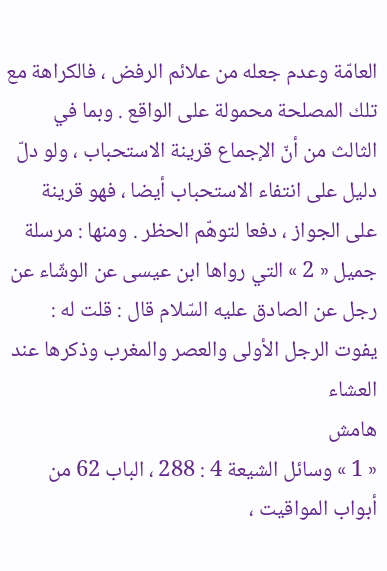العامّة وعدم جعله من علائم الرفض ، فالكراهة مع تلك المصلحة محمولة على الواقع . وبما في الثالث من أنّ الإجماع قرينة الاستحباب ، ولو دلّ دليل على انتفاء الاستحباب أيضا ، فهو قرينة على الجواز ، دفعا لتوهّم الحظر . ومنها : مرسلة جميل « 2 » التي رواها ابن عيسى عن الوشّاء عن رجل عن الصادق عليه السّلام قال : قلت له : يفوت الرجل الأولى والعصر والمغرب وذكرها عند العشاء
هامش
« 1 » وسائل الشيعة 4 : 288 ، الباب 62 من أبواب المواقيت ،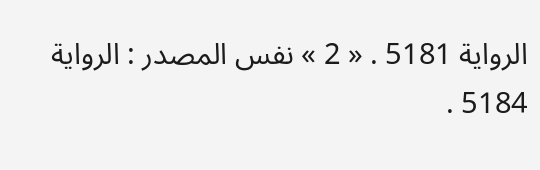الرواية 5181 . « 2 » نفس المصدر : الرواية 5184 .